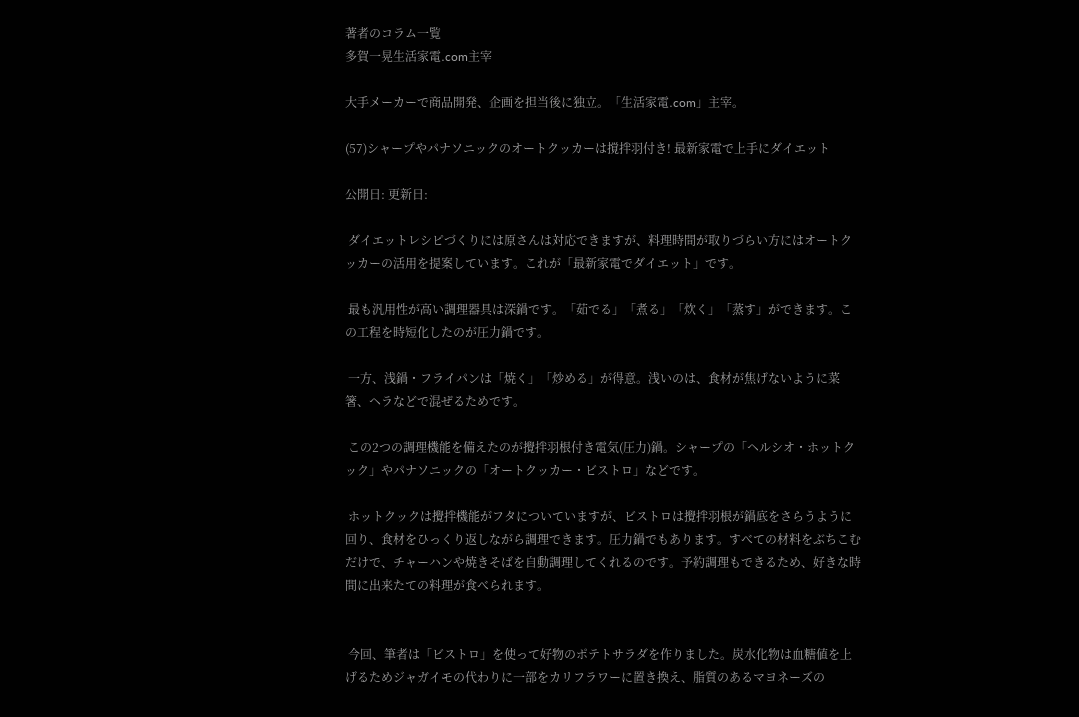著者のコラム一覧
多賀一晃生活家電.com主宰

大手メーカーで商品開発、企画を担当後に独立。「生活家電.com」主宰。

(57)シャープやパナソニックのオートクッカーは撹拌羽付き! 最新家電で上手にダイエット

公開日: 更新日:

 ダイエットレシピづくりには原さんは対応できますが、料理時間が取りづらい方にはオートクッカーの活用を提案しています。これが「最新家電でダイエット」です。

 最も汎用性が高い調理器具は深鍋です。「茹でる」「煮る」「炊く」「蒸す」ができます。この工程を時短化したのが圧力鍋です。

 一方、浅鍋・フライパンは「焼く」「炒める」が得意。浅いのは、食材が焦げないように菜箸、ヘラなどで混ぜるためです。

 この2つの調理機能を備えたのが攪拌羽根付き電気(圧力)鍋。シャープの「ヘルシオ・ホットクック」やパナソニックの「オートクッカー・ビストロ」などです。

 ホットクックは攪拌機能がフタについていますが、ビストロは攪拌羽根が鍋底をさらうように回り、食材をひっくり返しながら調理できます。圧力鍋でもあります。すべての材料をぶちこむだけで、チャーハンや焼きそばを自動調理してくれるのです。予約調理もできるため、好きな時間に出来たての料理が食べられます。


 今回、筆者は「ビストロ」を使って好物のポテトサラダを作りました。炭水化物は血糖値を上げるためジャガイモの代わりに一部をカリフラワーに置き換え、脂質のあるマヨネーズの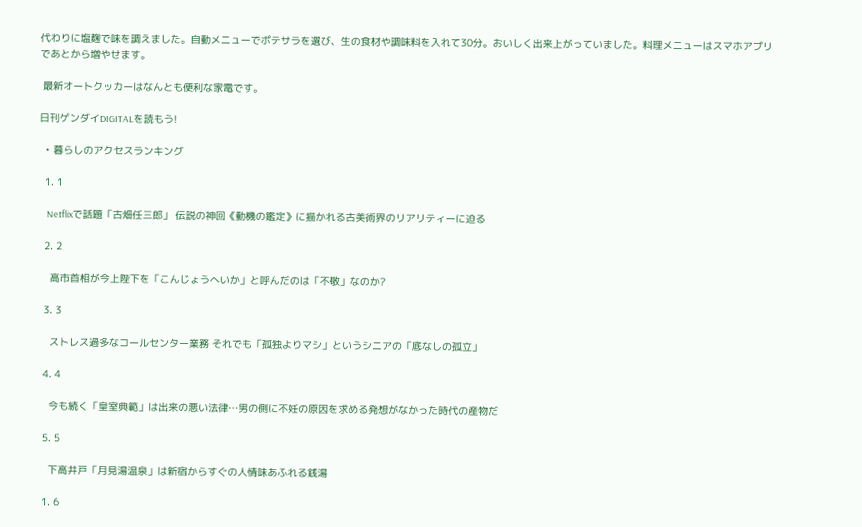代わりに塩麹で味を調えました。自動メニューでポテサラを選び、生の食材や調味料を入れて30分。おいしく出来上がっていました。料理メニューはスマホアプリであとから増やせます。

 最新オートクッカーはなんとも便利な家電です。

日刊ゲンダイDIGITALを読もう!

  • 暮らしのアクセスランキング

  1. 1

    Netflixで話題「古畑任三郎」 伝説の神回《動機の鑑定》に描かれる古美術界のリアリティーに迫る

  2. 2

    高市首相が今上陛下を「こんじょうへいか」と呼んだのは「不敬」なのか?

  3. 3

    ストレス過多なコールセンター業務 それでも「孤独よりマシ」というシニアの「底なしの孤立」

  4. 4

    今も続く「皇室典範」は出来の悪い法律…男の側に不妊の原因を求める発想がなかった時代の産物だ

  5. 5

    下高井戸「月見湯温泉」は新宿からすぐの人情味あふれる銭湯

  1. 6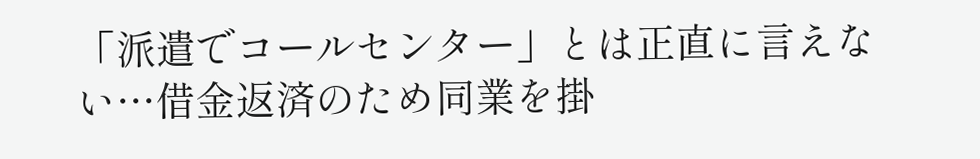「派遣でコールセンター」とは正直に言えない…借金返済のため同業を掛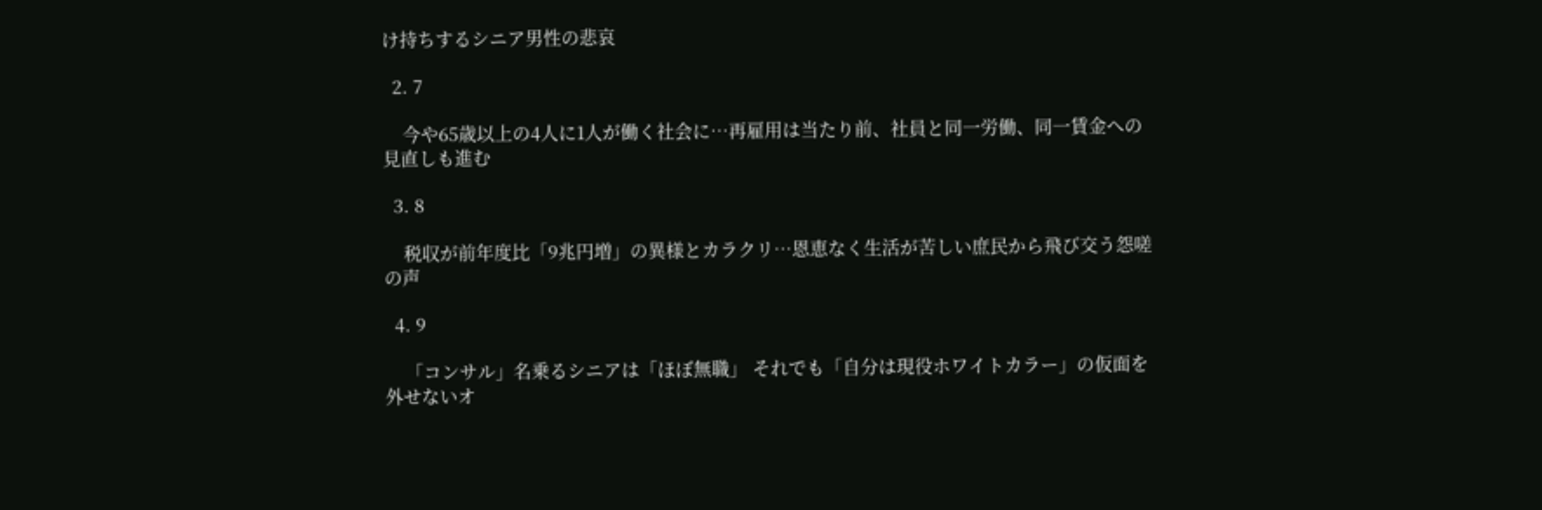け持ちするシニア男性の悲哀

  2. 7

    今や65歳以上の4人に1人が働く社会に…再雇用は当たり前、社員と同一労働、同一賃金への見直しも進む

  3. 8

    税収が前年度比「9兆円増」の異様とカラクリ…恩恵なく生活が苦しい庶民から飛び交う怨嗟の声

  4. 9

    「コンサル」名乗るシニアは「ほぼ無職」 それでも「自分は現役ホワイトカラー」の仮面を外せないオ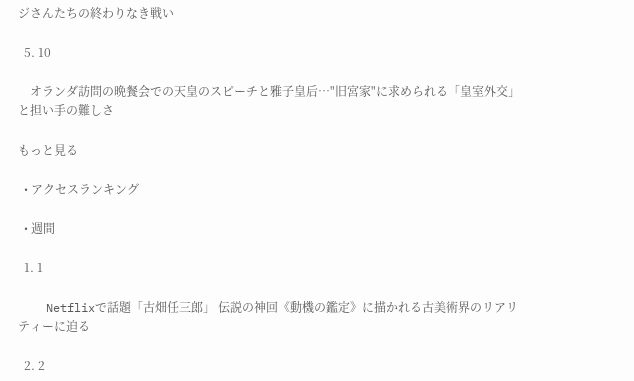ジさんたちの終わりなき戦い

  5. 10

    オランダ訪問の晩餐会での天皇のスピーチと雅子皇后…"旧宮家"に求められる「皇室外交」と担い手の難しさ

もっと見る

  • アクセスランキング

  • 週間

  1. 1

    Netflixで話題「古畑任三郎」 伝説の神回《動機の鑑定》に描かれる古美術界のリアリティーに迫る

  2. 2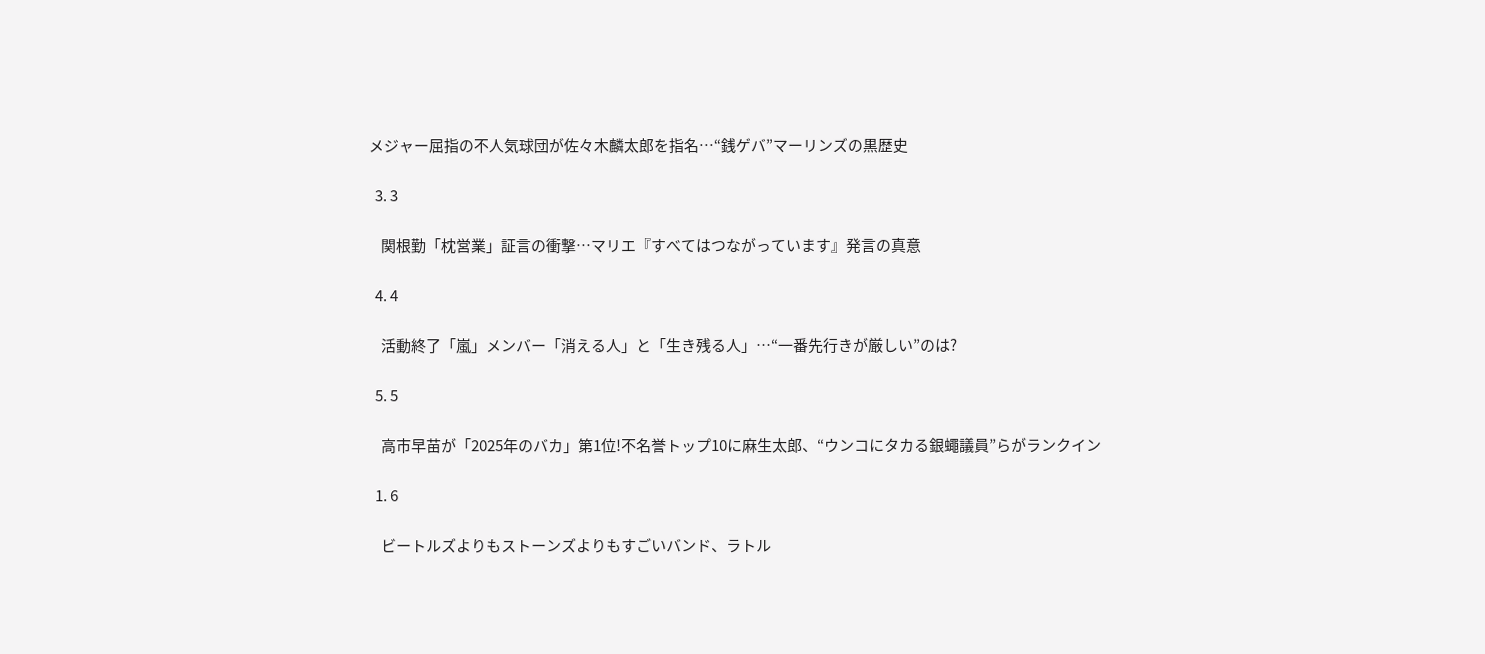メジャー屈指の不人気球団が佐々木麟太郎を指名…“銭ゲバ”マーリンズの黒歴史

  3. 3

    関根勤「枕営業」証言の衝撃…マリエ『すべてはつながっています』発言の真意

  4. 4

    活動終了「嵐」メンバー「消える人」と「生き残る人」…“一番先行きが厳しい”のは?

  5. 5

    高市早苗が「2025年のバカ」第1位!不名誉トップ10に麻生太郎、“ウンコにタカる銀蠅議員”らがランクイン

  1. 6

    ビートルズよりもストーンズよりもすごいバンド、ラトル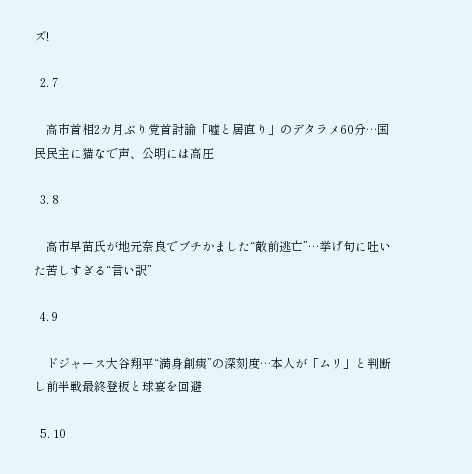ズ!

  2. 7

    高市首相2カ月ぶり党首討論「嘘と居直り」のデタラメ60分…国民民主に猫なで声、公明には高圧

  3. 8

    高市早苗氏が地元奈良でブチかました“敵前逃亡”…挙げ句に吐いた苦しすぎる“言い訳”

  4. 9

    ドジャース大谷翔平“満身創痍”の深刻度…本人が「ムリ」と判断し前半戦最終登板と球宴を回避

  5. 10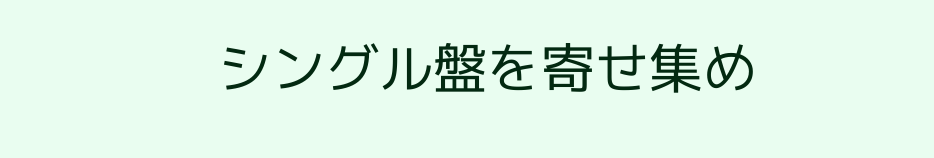シングル盤を寄せ集め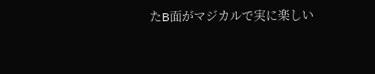たB面がマジカルで実に楽しい